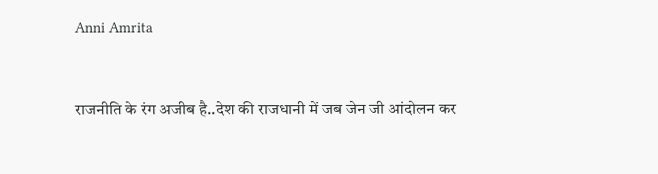Anni Amrita


राजनीति के रंग अजीब है..देश की राजधानी में जब जेन जी आंदोलन कर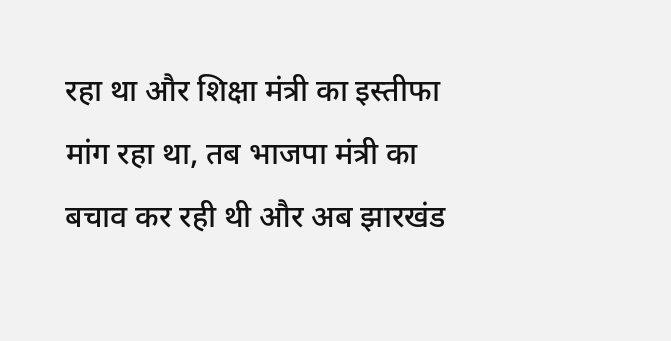रहा था और शिक्षा मंत्री का इस्तीफा मांग रहा था, तब भाजपा मंत्री का बचाव कर रही थी और अब झारखंड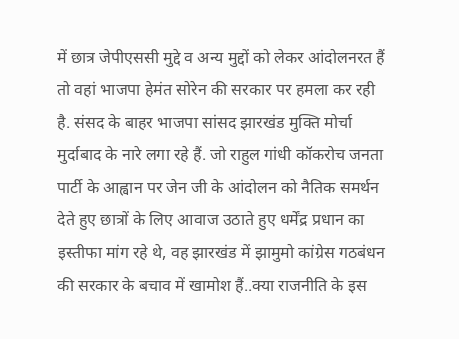में छात्र जेपीएससी मुद्दे व अन्य मुद्दों को लेकर आंदोलनरत हैं तो वहां भाजपा हेमंत सोरेन की सरकार पर हमला कर रही है. संसद के बाहर भाजपा सांसद झारखंड मुक्ति मोर्चा मुर्दाबाद के नारे लगा रहे हैं. जो राहुल गांधी कॉकरोच जनता पार्टी के आह्वान पर जेन जी के आंदोलन को नैतिक समर्थन देते हुए छात्रों के लिए आवाज उठाते हुए धर्मेंद्र प्रधान का इस्तीफा मांग रहे थे, वह झारखंड में झामुमो कांग्रेस गठबंधन की सरकार के बचाव में खामोश हैं..क्या राजनीति के इस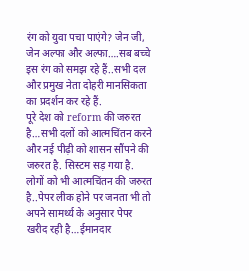रंग को युवा पचा पाएंगे? जेन जी, जेन अल्फा और अल्फा….सब बच्चे इस रंग को समझ रहे हैं..सभी दल और प्रमुख नेता दोहरी मानसिकता का प्रदर्शन कर रहे हैं.
पूरे देश को reform की जरुरत है…सभी दलों को आत्मचिंतन करने और नई पीढ़ी को शासन सौंपने की जरुरत है. सिस्टम सड़ गया है.
लोगों को भी आत्मचिंतन की जरुरत है..पेपर लीक होने पर जनता भी तो अपने सामर्थ्य के अनुसार पेपर खरीद रही है…ईमानदार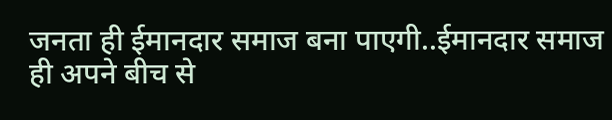जनता ही ईमानदार समाज बना पाएगी..ईमानदार समाज ही अपने बीच से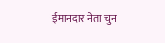ईमानदार नेता चुन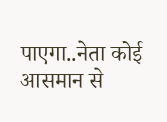पाएगा..नेता कोई आसमान से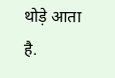थोड़े आता है.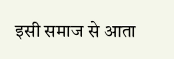इसी समाज से आता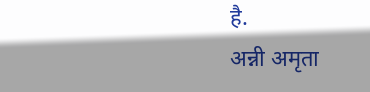है.
अन्नी अमृता